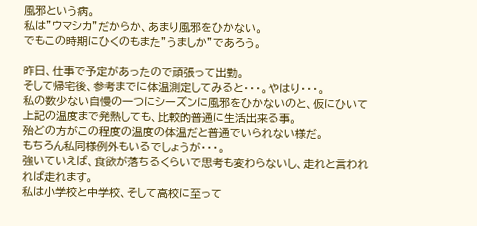風邪という病。
私は”ウマシカ”だからか、あまり風邪をひかない。
でもこの時期にひくのもまた”うましか”であろう。

昨日、仕事で予定があったので頑張って出勤。
そして帰宅後、参考までに体温測定してみると・・・。やはり・・・。
私の数少ない自慢の一つにシーズンに風邪をひかないのと、仮にひいて上記の温度まで発熱しても、比較的普通に生活出来る事。
殆どの方がこの程度の温度の体温だと普通でいられない様だ。
もちろん私同様例外もいるでしょうが・・・。
強いていえば、食欲が落ちるくらいで思考も変わらないし、走れと言われれば走れます。
私は小学校と中学校、そして高校に至って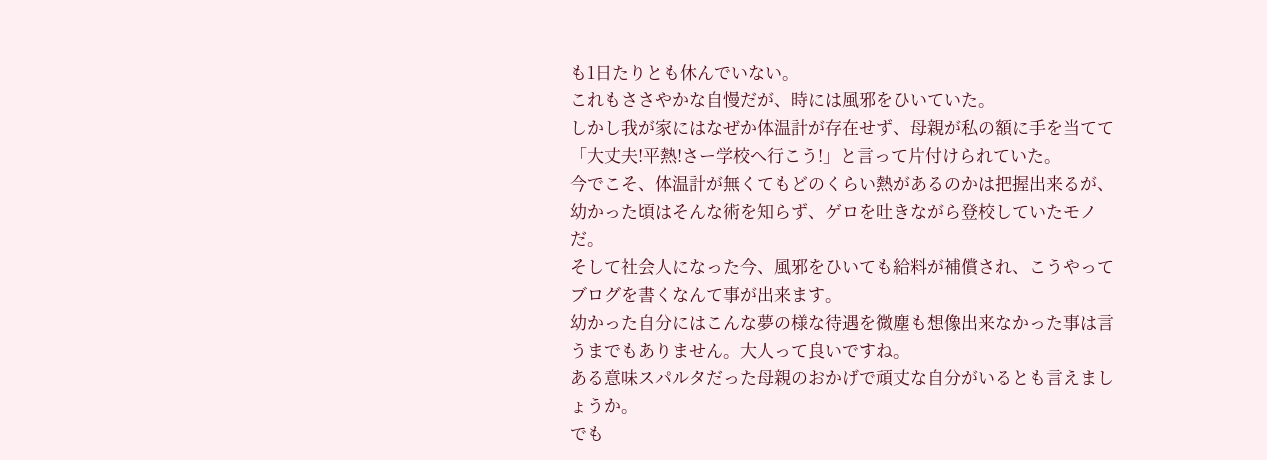も1日たりとも休んでいない。
これもささやかな自慢だが、時には風邪をひいていた。
しかし我が家にはなぜか体温計が存在せず、母親が私の額に手を当てて「大丈夫!平熱!さー学校へ行こう!」と言って片付けられていた。
今でこそ、体温計が無くてもどのくらい熱があるのかは把握出来るが、幼かった頃はそんな術を知らず、ゲロを吐きながら登校していたモノだ。
そして社会人になった今、風邪をひいても給料が補償され、こうやってブログを書くなんて事が出来ます。
幼かった自分にはこんな夢の様な待遇を微塵も想像出来なかった事は言うまでもありません。大人って良いですね。
ある意味スパルタだった母親のおかげで頑丈な自分がいるとも言えましょうか。
でも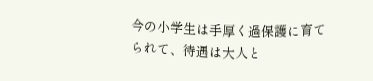今の小学生は手厚く過保護に育てられて、待遇は大人と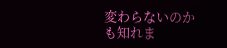変わらないのかも知れま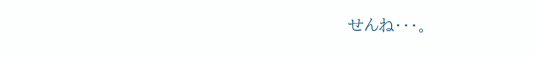せんね・・・。